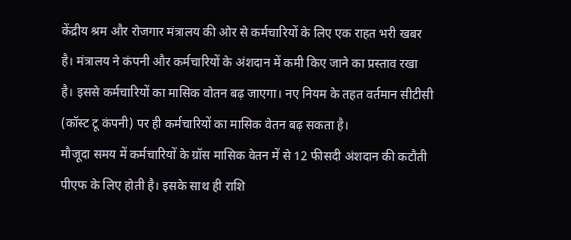केंद्रीय श्रम और रोजगार मंत्रालय की ओर से कर्मचारियों के लिए एक राहत भरी खबर है। मंत्रालय ने कंपनी और कर्मचारियों के अंशदान में कमी किए जाने का प्रस्ताव रखा है। इससे कर्मचारियों का मासिक वोतन बढ़ जाएगा। नए नियम के तहत वर्तमान सीटीसी (कॉस्ट टू कंपनी) पर ही कर्मचारियों का मासिक वेतन बढ़ सकता है।
मौजूदा समय में कर्मचारियों के ग्रॉस मासिक वेतन में से 12 फीसदी अंशदान की कटौती पीएफ के लिए होती है। इसके साथ ही राशि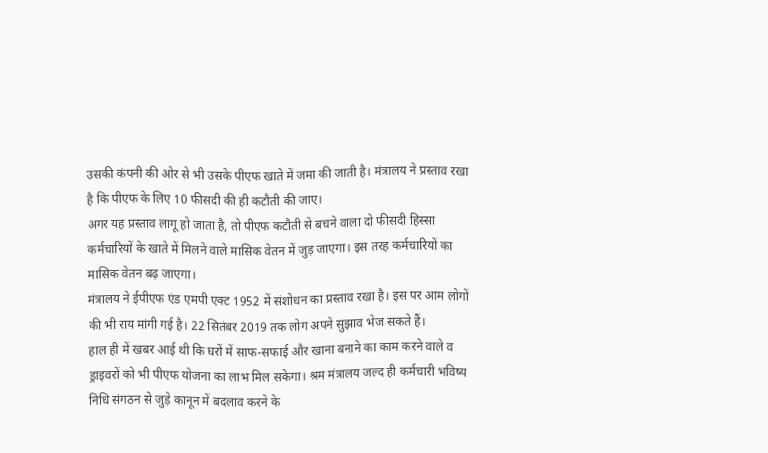उसकी कंपनी की ओर से भी उसके पीएफ खाते में जमा की जाती है। मंत्रालय ने प्रस्ताव रखा है कि पीएफ के लिए 10 फीसदी की ही कटौती की जाए।
अगर यह प्रस्ताव लागू हो जाता है, तो पीएफ कटौती से बचने वाला दो फीसदी हिस्सा कर्मचारियों के खाते में मिलने वाले मासिक वेतन में जुड़ जाएगा। इस तरह कर्मचारियों का मासिक वेतन बढ़ जाएगा।
मंत्रालय ने ईपीएफ एंड एमपी एक्ट 1952 में संशोधन का प्रस्ताव रखा है। इस पर आम लोगों की भी राय मांगी गई है। 22 सितंबर 2019 तक लोग अपने सुझाव भेज सकते हैं।
हाल ही में खबर आई थी कि घरों में साफ-सफाई और खाना बनाने का काम करने वाले व ड्राइवरों को भी पीएफ योजना का लाभ मिल सकेगा। श्रम मंत्रालय जल्द ही कर्मचारी भविष्य निधि संगठन से जुड़े कानून में बदलाव करने के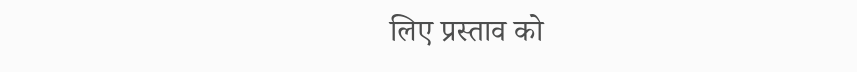लिए प्रस्ताव को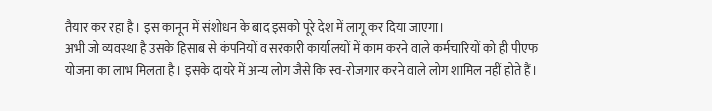तैयार कर रहा है। इस कानून में संशोधन के बाद इसको पूरे देश में लागू कर दिया जाएगा।
अभी जो व्यवस्था है उसके हिसाब से कंपनियों व सरकारी कार्यालयों में काम करने वाले कर्मचारियों को ही पीएफ योजना का लाभ मिलता है। इसके दायरे में अन्य लोग जैसे कि स्व-रोजगार करने वाले लोग शामिल नहीं होते हैं।